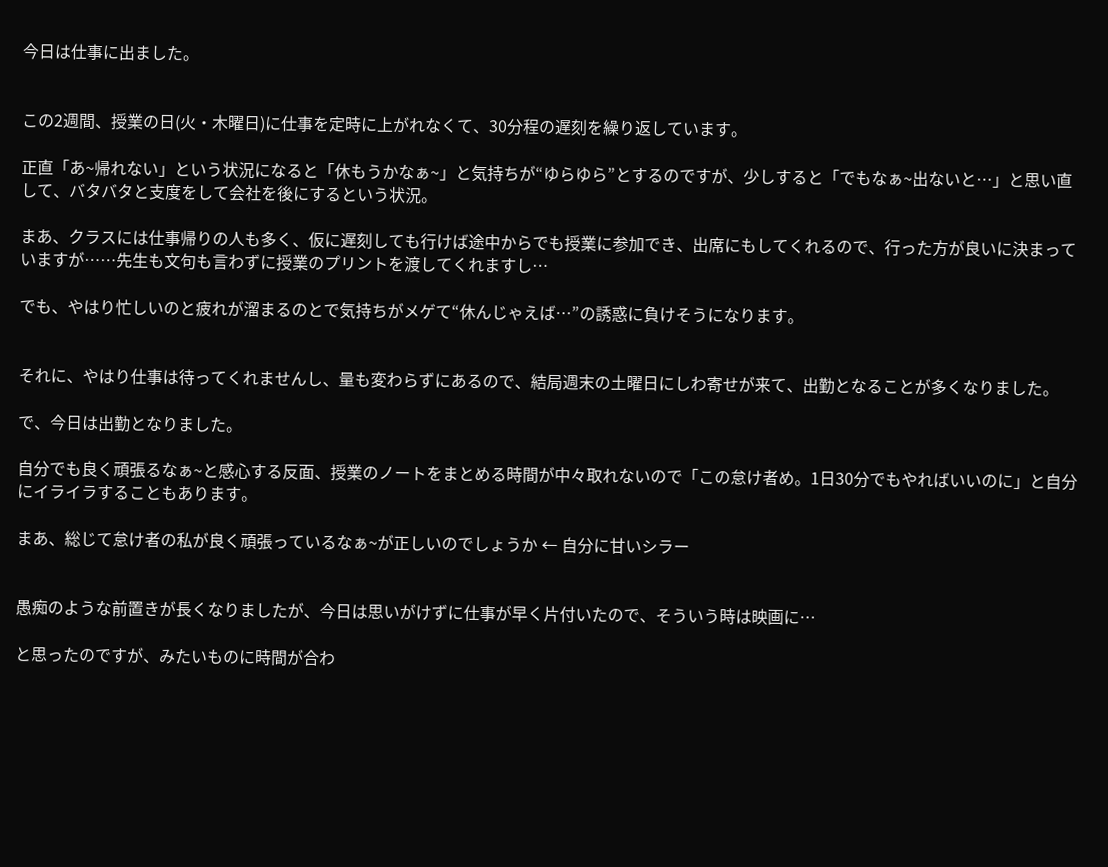今日は仕事に出ました。


この2週間、授業の日(火・木曜日)に仕事を定時に上がれなくて、30分程の遅刻を繰り返しています。

正直「あ~帰れない」という状況になると「休もうかなぁ~」と気持ちが“ゆらゆら”とするのですが、少しすると「でもなぁ~出ないと…」と思い直して、バタバタと支度をして会社を後にするという状況。

まあ、クラスには仕事帰りの人も多く、仮に遅刻しても行けば途中からでも授業に参加でき、出席にもしてくれるので、行った方が良いに決まっていますが……先生も文句も言わずに授業のプリントを渡してくれますし…

でも、やはり忙しいのと疲れが溜まるのとで気持ちがメゲて“休んじゃえば…”の誘惑に負けそうになります。


それに、やはり仕事は待ってくれませんし、量も変わらずにあるので、結局週末の土曜日にしわ寄せが来て、出勤となることが多くなりました。

で、今日は出勤となりました。

自分でも良く頑張るなぁ~と感心する反面、授業のノートをまとめる時間が中々取れないので「この怠け者め。1日30分でもやればいいのに」と自分にイライラすることもあります。

まあ、総じて怠け者の私が良く頑張っているなぁ~が正しいのでしょうか ← 自分に甘いシラー


愚痴のような前置きが長くなりましたが、今日は思いがけずに仕事が早く片付いたので、そういう時は映画に…

と思ったのですが、みたいものに時間が合わ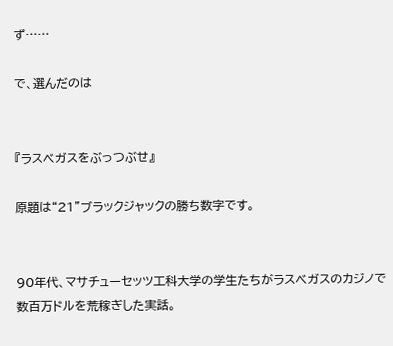ず……

で、選んだのは


『ラスベガスをぶっつぶせ』

原題は“21”ブラックジャックの勝ち数字です。


90年代、マサチューセッツ工科大学の学生たちがラスベガスのカジノで数百万ドルを荒稼ぎした実話。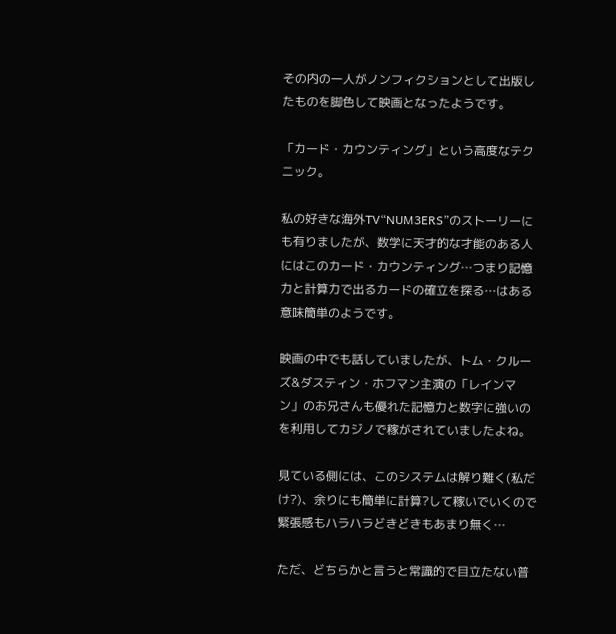その内の一人がノンフィクションとして出版したものを脚色して映画となったようです。

「カード・カウンティング」という高度なテクニック。

私の好きな海外TV“NUM3ERS”のストーリーにも有りましたが、数学に天才的な才能のある人にはこのカード・カウンティング…つまり記憶力と計算力で出るカードの確立を探る…はある意味簡単のようです。

映画の中でも話していましたが、トム・クルーズ&ダスティン・ホフマン主演の「レインマン」のお兄さんも優れた記憶力と数字に強いのを利用してカジノで稼がされていましたよね。

見ている側には、このシステムは解り難く(私だけ?)、余りにも簡単に計算?して稼いでいくので緊張感もハラハラどきどきもあまり無く…

ただ、どちらかと言うと常識的で目立たない普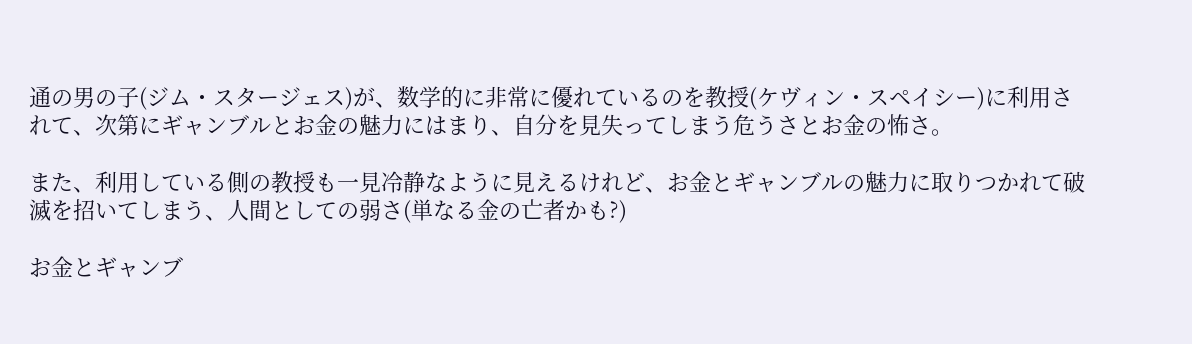通の男の子(ジム・スタージェス)が、数学的に非常に優れているのを教授(ケヴィン・スペイシー)に利用されて、次第にギャンブルとお金の魅力にはまり、自分を見失ってしまう危うさとお金の怖さ。

また、利用している側の教授も一見冷静なように見えるけれど、お金とギャンブルの魅力に取りつかれて破滅を招いてしまう、人間としての弱さ(単なる金の亡者かも?)

お金とギャンブ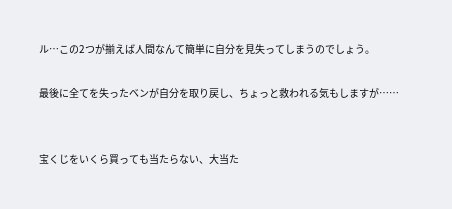ル…この2つが揃えば人間なんて簡単に自分を見失ってしまうのでしょう。

最後に全てを失ったベンが自分を取り戻し、ちょっと救われる気もしますが……


宝くじをいくら買っても当たらない、大当た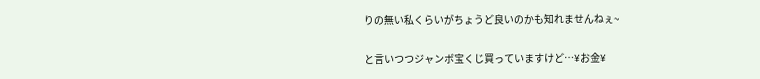りの無い私くらいがちょうど良いのかも知れませんねぇ~

と言いつつジャンボ宝くじ買っていますけど…¥お金¥